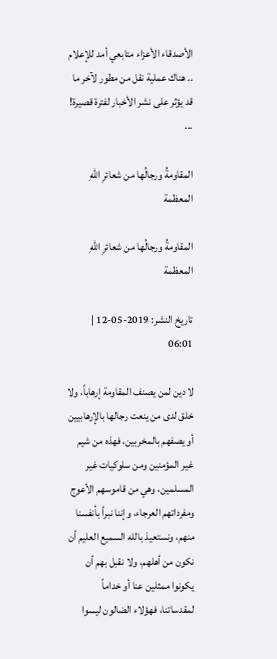الأصدقاء الأعزاء متابعي أمد للإعلام .. هناك عملية نقل من مطور لآخر ما قد يؤثر على نشر الأخبار لفترة قصيرة! ...

المقاومةُ ورجالُها من شعائرِ اللهِ المعظمة

المقاومةُ ورجالُها من شعائرِ اللهِ المعظمة

تاريخ النشر: 2019-05-12 | 06:01

لا دين لمن يصنف المقاومة إرهاباً، ولا خلق لدى من ينعت رجالها بالإرهابيين أو يصفهم بالمخربين، فهذه من شيم غير المؤمنين ومن سلوكيات غير المسلمين، وهي من قاموسهم الأعوج ومفرداتهم العرجاء، وإننا نبرأ بأنفسنا منهم، ونستعيذ بالله السميع العليم أن نكون من أهلهم، ولا نقبل بهم أن يكونوا ممثلين عنا أو خداماً لمقدساتنا، فهؤلاء الضالون ليسوا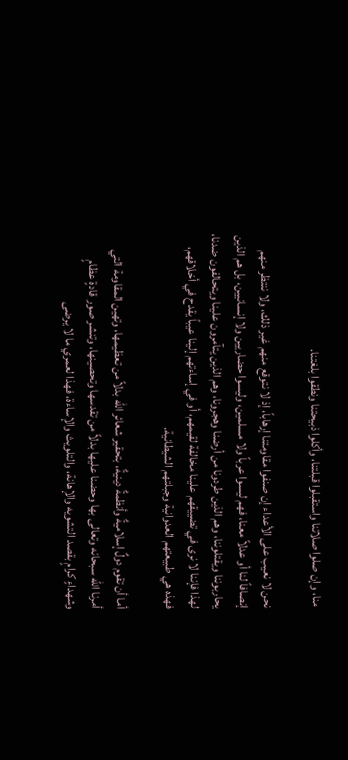منا، وإن صلوا صلاتنا واستقبلوا قبلتنا، وأكلوا ذبيحتنا ونطقوا بلغتنا.

نحن لا نعيب على الأعداء إن صنفوا مقاومتنا إرهاباً، إذ لا نتوقع منهم غير ذلك، ولا ننتظر منهم إنصافاً لنا أو عدلاً معنا، فهم ليسوا عرباً ولا مسلمين، وليسوا حضاريين ولا إنسانيين، بل هم الذين يحاربوننا ويقتلوننا، وهم الذين طردونا من أرضنا وهجرونا، وهم الذين يتآمرون علينا ويتحالفون ضدنا، لهذا فإننا لا نرى في تضييقهم علينا مخالفة لقيمهم، أو في إساءتهم إلينا عيباً يقدح في أخلاقهم، فهذه هي طبيعتهم العدوانية وجبلتهم الشيطانية.

أما أن تقوم دولٌ إسلاميةٌ وأنظمةٌ دينيةٌ، بتحقير شعائر الله بدلاً من تعظيمها، وتهين المقاومة التي أمرنا الله سبحانه وتعالى بها وحضنا عليها بدلاً من تقدسها وتحصينها، وتنشر صور قادةٍ عظامٍ وشهداءٍ كرامٍ بقصد التشويه والإهانة، والتلويث والإساءة، فهذا لعمري ما لا يرضى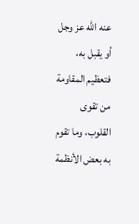عنه الله عز وجل أو يقبل به، فتعظيم المقاومة من تقوى القلوب، وما تقوم به بعض الأنظمة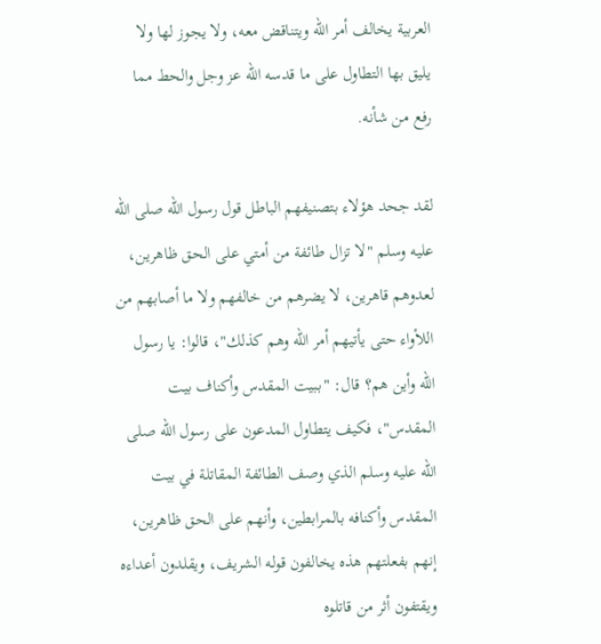العربية يخالف أمر الله ويتناقض معه، ولا يجوز لها ولا يليق بها التطاول على ما قدسه الله عز وجل والحط مما رفع من شأنه.

لقد جحد هؤلاء بتصنيفهم الباطل قول رسول الله صلى الله عليه وسلم "لا تزال طائفة من أمتي على الحق ظاهرين، لعدوهم قاهرين، لا يضرهم من خالفهم ولا ما أصابهم من اللأواء حتى يأتيهم أمر الله وهم كذلك"، قالوا: يا رسول الله وأين هم؟ قال: "ببيت المقدس وأكناف بيت المقدس"، فكيف يتطاول المدعون على رسول الله صلى الله عليه وسلم الذي وصف الطائفة المقاتلة في بيت المقدس وأكنافه بالمرابطين، وأنهم على الحق ظاهرين، إنهم بفعلتهم هذه يخالفون قوله الشريف، ويقلدون أعداءه ويقتفون أثر من قاتلوه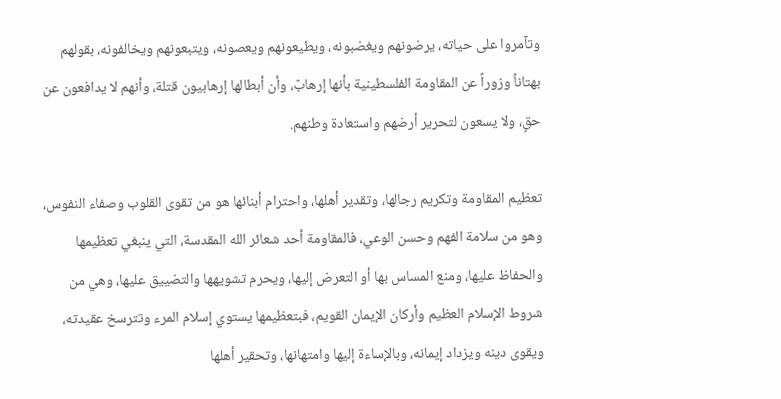وتآمروا على حياته، يرضونهم ويغضبونه، ويطيعونهم ويعصونه، ويتبعونهم ويخالفونه، بقولهم بهتاناً وزوراً عن المقاومة الفلسطينية بأنها إرهابٌ، وأن أبطالها إرهابيون قتلة، وأنهم لا يدافعون عن حقٍ، ولا يسعون لتحرير أرضهم واستعادة وطنهم.

تعظيم المقاومة وتكريم رجالها، وتقدير أهلها، واحترام أبنائها هو من تقوى القلوب وصفاء النفوس، وهو من سلامة الفهم وحسن الوعي، فالمقاومة أحد شعائر الله المقدسة، التي ينبغي تعظيمها والحفاظ عليها، ومنع المساس بها أو التعرض إليها، ويحرم تشويهها والتضييق عليها، وهي من شروط الإسلام العظيم وأركان الإيمان القويم، فبتعظيمها يستوي إسلام المرء وتترسخ عقيدته، ويقوى دينه ويزداد إيمانه، وبالإساءة إليها وامتهانها، وتحقير أهلها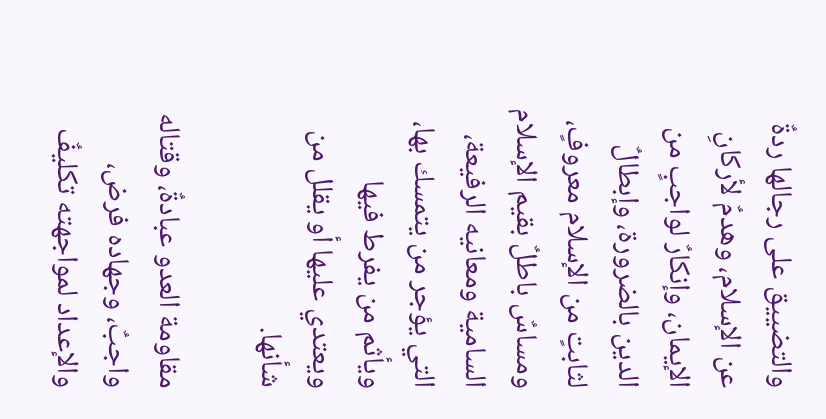والتضييق على رجالها ردةٌ عن الإسلام، وهدمٌ لأركانِ الإيمان، وإنكارٌ لواجبٍ من الدين بالضرورة، وإبطالٌ لثابتٍ من الإسلام معروفٍ، ومساسٌ باطلٌ بقيم الإسلام السامية ومعانيه الرفيعة، التي يؤجر من يتمسك بها، ويأثم من يفرط فيها ويعتدي عليها أو يقلل من شأنها.

مقاومة العدو عبادةٌ، وقتاله واجبٌ، وجهاده فرض، والإعداد لمواجهته تكليفٌ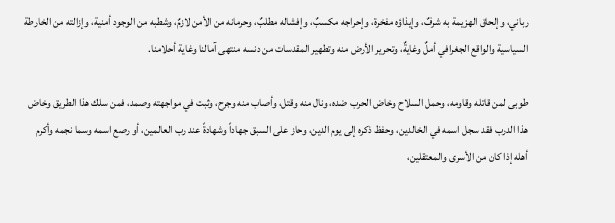رباني، وإلحاق الهزيمة به شرفٌ، وإيذاؤه مفخرة، وإحراجه مكسبٌ، وإفشاله مطلبٌ، وحرمانه من الأمن لازمٌ، وشطبه من الوجود أمنية، وإزالته من الخارطة السياسية والواقع الجغرافي أملٌ وغايةٌ، وتحرير الأرض منه وتطهير المقدسات من دنسه منتهى آمالنا وغاية أحلامنا.

طوبى لمن قاتله وقاومه، وحمل السلاح وخاض الحرب ضده، ونال منه وقتل، وأصاب منه وجرح، وثبت في مواجهته وصمد، فمن سلك هذا الطريق وخاض هذا الدرب فقد سجل اسمه في الخالدين، وحفظ ذكره إلى يوم الدين، وحاز على السبق جهاداً وشهادةً عند رب العالمين، أو رصع اسمه وسما نجمه وأكرم أهله إذا كان من الأسرى والمعتقلين،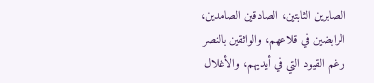الصابرين الثابتين، الصادقين الصامدين، الرابضين في قلاعهم، والواثقين بالنصر رغم القيود التي في أيديهم، والأغلال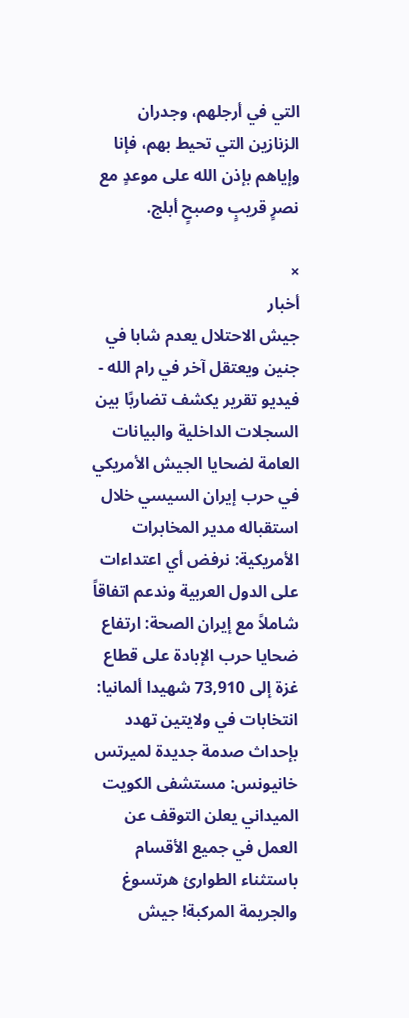التي في أرجلهم، وجدران الزنازين التي تحيط بهم، فإنا وإياهم بإذن الله على موعدٍ مع نصرٍ قريبٍ وصبحٍ أبلج.

×
أخبار
جيش الاحتلال يعدم شابا في جنين ويعتقل آخر في رام الله - فيديو تقرير يكشف تضاربًا بين السجلات الداخلية والبيانات العامة لضحايا الجيش الأمريكي في حرب إيران السيسي خلال استقباله مدير المخابرات الأمريكية: نرفض أي اعتداءات على الدول العربية وندعم اتفاقاً شاملاً مع إيران الصحة: ارتفاع ضحايا حرب الإبادة على قطاع غزة إلى 73,910 شهيدا ألمانيا: انتخابات في ولايتين تهدد بإحداث صدمة جديدة لميرتس خانيونس: مستشفى الكويت الميداني يعلن التوقف عن العمل في جميع الأقسام باستثناء الطوارئ هرتسوغ والجريمة المركبة! جيش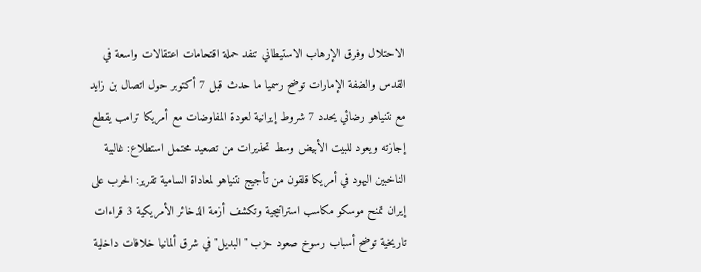الاحتلال وفرق الإرهاب الاستيطاني تنفد حملة اقتحامات اعتقالات واسعة في القدس والضفة الإمارات توضح رسميا ما حدث قبل 7 أكتوبر حول اتصال بن زايد مع نتنياهو رضائي يحدد 7 شروط إيرانية لعودة المفاوضات مع أمريكا ترامب يقطع إجازته ويعود للبيت الأبيض وسط تحذيرات من تصعيد محتمل استطلاع: غالبية الناخبين اليهود في أمريكا قلقون من تأجيج نتنياهو لمعاداة السامية تقرير: الحرب على إيران تمنح موسكو مكاسب استراتيجية وتكشف أزمة الذخائر الأمريكية 3 قراءات تاريخية توضح أسباب رسوخ صعود حزب "البديل" في شرق ألمانيا خلافات داخلية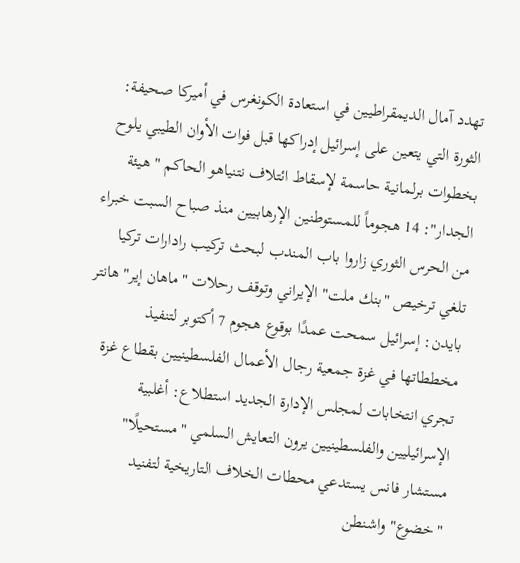تهدد آمال الديمقراطيين في استعادة الكونغرس في أميركا صحيفة: الثورة التي يتعين على إسرائيل إدراكها قبل فوات الأوان الطيبي يلوح بخطوات برلمانية حاسمة لإسقاط ائتلاف نتنياهو الحاكم "هيئة الجدار": 14 هجوماً للمستوطنين الإرهابيين منذ صباح السبت خبراء من الحرس الثوري زاروا باب المندب لبحث تركيب رادارات تركيا تلغي ترخيص "بنك ملت" الإيراني وتوقف رحلات "ماهان إير" هانتر بايدن: إسرائيل سمحت عمدًا بوقوع هجوم 7 أكتوبر لتنفيذ مخططاتها في غزة جمعية رجال الأعمال الفلسطينيين بقطاع غزة تجري انتخابات لمجلس الإدارة الجديد استطلاع: أغلبية الإسرائيليين والفلسطينيين يرون التعايش السلمي "مستحيلًا" مستشار فانس يستدعي محطات الخلاف التاريخية لتفنيد "خضوع" واشنطن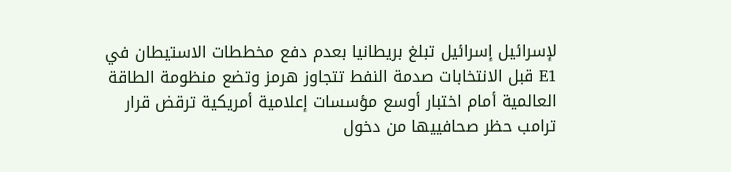لإسرائيل إسرائيل تبلغ بريطانيا بعدم دفع مخططات الاستيطان في E1 قبل الانتخابات صدمة النفط تتجاوز هرمز وتضع منظومة الطاقة العالمية أمام اختبار أوسع مؤسسات إعلامية أمريكية ترقض قرار ترامب حظر صحافييها من دخول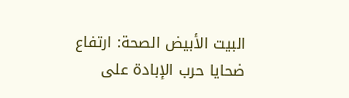البيت الأبيض الصحة: ارتفاع ضحايا حرب الإبادة على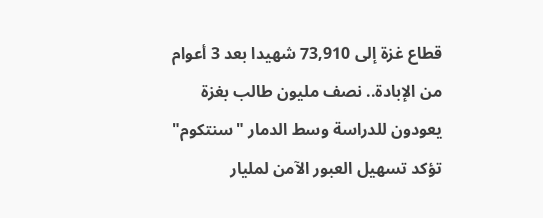قطاع غزة إلى 73,910 شهيدا بعد 3 أعوام من الإبادة.. نصف مليون طالب بغزة يعودون للدراسة وسط الدمار "سنتكوم" تؤكد تسهيل العبور الآمن لمليار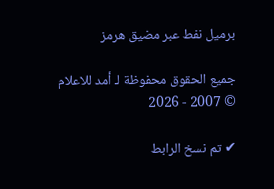برميل نفط عبر مضيق هرمز

جميع الحقوق محفوظة لـ أمد للاعلام © 2007 - 2026

✔ تم نسخ الرابط